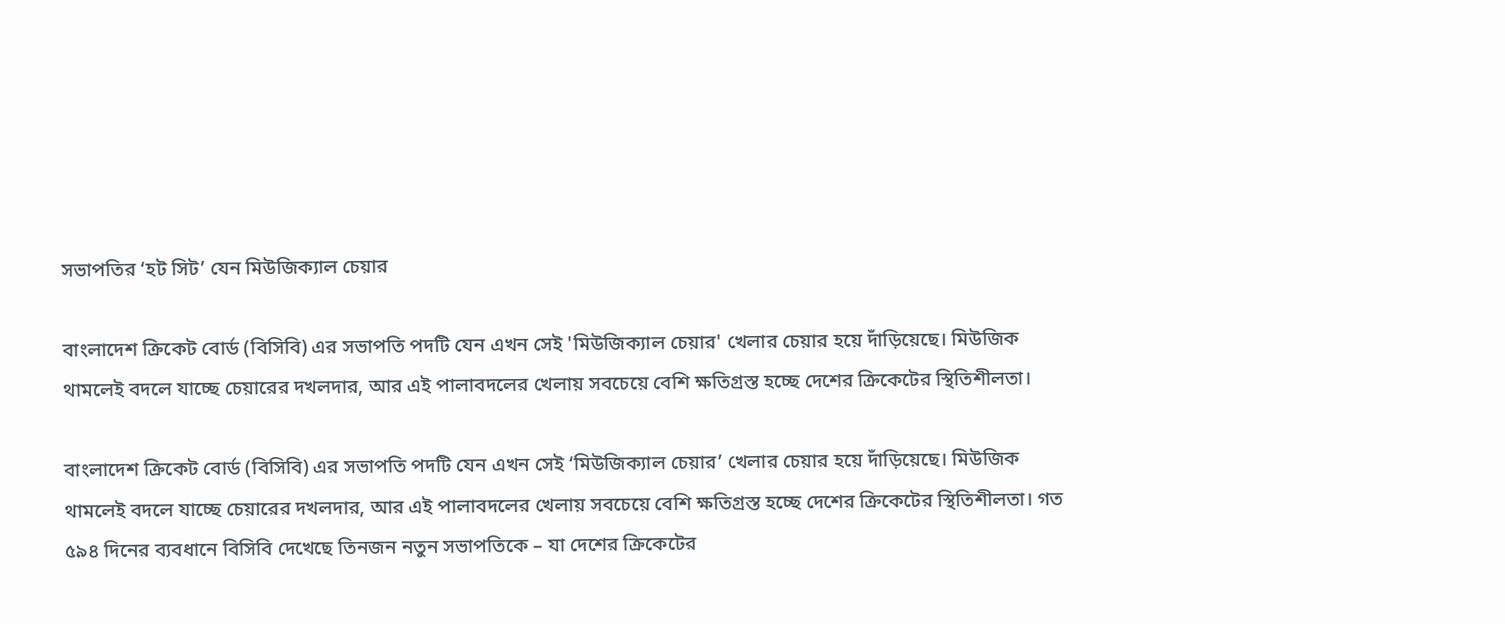সভাপতির ‘হট সিট’ যেন মিউজিক্যাল চেয়ার

বাংলাদেশ ক্রিকেট বোর্ড (বিসিবি) এর সভাপতি পদটি যেন এখন সেই 'মিউজিক্যাল চেয়ার' খেলার চেয়ার হয়ে দাঁড়িয়েছে। মিউজিক থামলেই বদলে যাচ্ছে চেয়ারের দখলদার, আর এই পালাবদলের খেলায় সবচেয়ে বেশি ক্ষতিগ্রস্ত হচ্ছে দেশের ক্রিকেটের স্থিতিশীলতা।

বাংলাদেশ ক্রিকেট বোর্ড (বিসিবি) এর সভাপতি পদটি যেন এখন সেই ‘মিউজিক্যাল চেয়ার’ খেলার চেয়ার হয়ে দাঁড়িয়েছে। মিউজিক থামলেই বদলে যাচ্ছে চেয়ারের দখলদার, আর এই পালাবদলের খেলায় সবচেয়ে বেশি ক্ষতিগ্রস্ত হচ্ছে দেশের ক্রিকেটের স্থিতিশীলতা। গত ৫৯৪ দিনের ব্যবধানে বিসিবি দেখেছে তিনজন নতুন সভাপতিকে – যা দেশের ক্রিকেটের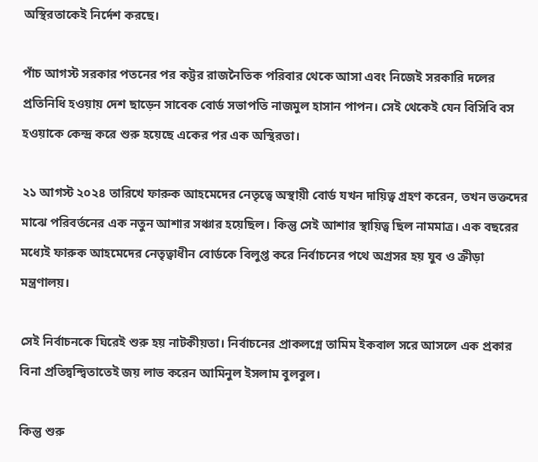অস্থিরতাকেই নির্দেশ করছে।

পাঁচ আগস্ট সরকার পতনের পর কট্টর রাজনৈতিক পরিবার থেকে আসা এবং নিজেই সরকারি দলের প্রতিনিধি হওয়ায় দেশ ছাড়েন সাবেক বোর্ড সভাপতি নাজমুল হাসান পাপন। সেই থেকেই যেন বিসিবি বস হওয়াকে কেন্দ্র করে শুরু হয়েছে একের পর এক অস্থিরতা।

২১ আগস্ট ২০২৪ তারিখে ফারুক আহমেদের নেতৃত্বে অস্থায়ী বোর্ড যখন দায়িত্ব গ্রহণ করেন, তখন ভক্তদের মাঝে পরিবর্তনের এক নতুন আশার সঞ্চার হয়েছিল। কিন্তু সেই আশার স্থায়িত্ব ছিল নামমাত্র। এক বছরের মধ্যেই ফারুক আহমেদের নেতৃত্বাধীন বোর্ডকে বিলুপ্ত করে নির্বাচনের পথে অগ্রসর হয় যুব ও ক্রীড়া মন্ত্রণালয়।

সেই নির্বাচনকে ঘিরেই শুরু হয় নাটকীয়তা। নির্বাচনের প্রাকলগ্নে তামিম ইকবাল সরে আসলে এক প্রকার বিনা প্রতিদ্বন্দ্বিতাতেই জয় লাভ করেন আমিনুল ইসলাম বুলবুল।

কিন্তু শুরু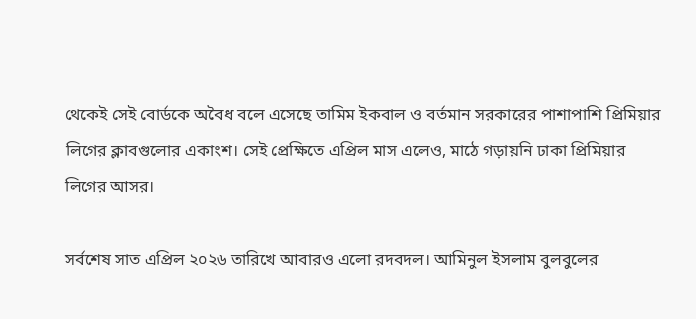থেকেই সেই বোর্ডকে অবৈধ বলে এসেছে তামিম ইকবাল ও বর্তমান সরকারের পাশাপাশি প্রিমিয়ার লিগের ক্লাবগুলোর একাংশ। সেই প্রেক্ষিতে এপ্রিল মাস এলেও, মাঠে গড়ায়নি ঢাকা প্রিমিয়ার লিগের আসর।

সর্বশেষ সাত এপ্রিল ২০২৬ তারিখে আবারও এলো রদবদল। আমিনুল ইসলাম বুলবুলের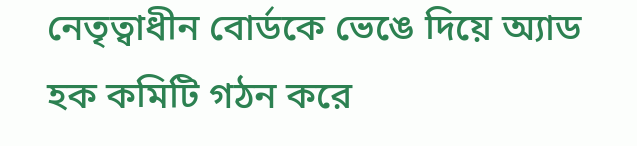নেতৃত্বাধীন বোর্ডকে ভেঙে দিয়ে অ্যাড হক কমিটি গঠন করে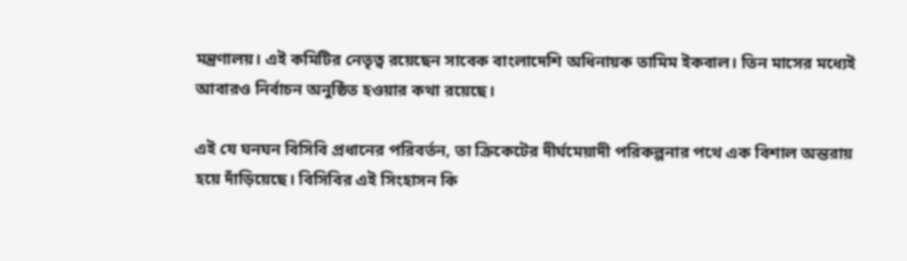মন্ত্রণালয়। এই কমিটির নেতৃত্ব রয়েছেন সাবেক বাংলাদেশি অধিনায়ক তামিম ইকবাল। তিন মাসের মধ্যেই আবারও নির্বাচন অনুষ্ঠিত হওয়ার কথা রয়েছে।

এই যে ঘনঘন বিসিবি প্রধানের পরিবর্তন, তা ক্রিকেটের দীর্ঘমেয়াদী পরিকল্পনার পথে এক বিশাল অন্তরায় হয়ে দাঁড়িয়েছে। বিসিবির এই সিংহাসন কি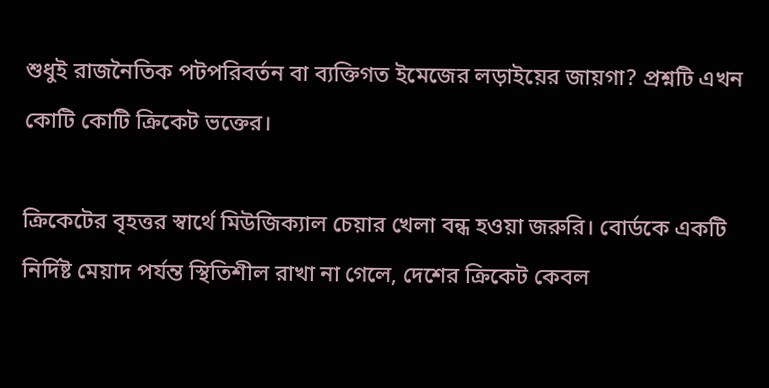শুধুই রাজনৈতিক পটপরিবর্তন বা ব্যক্তিগত ইমেজের লড়াইয়ের জায়গা? প্রশ্নটি এখন কোটি কোটি ক্রিকেট ভক্তের।

ক্রিকেটের বৃহত্তর স্বার্থে মিউজিক্যাল চেয়ার খেলা বন্ধ হওয়া জরুরি। বোর্ডকে একটি নির্দিষ্ট মেয়াদ পর্যন্ত স্থিতিশীল রাখা না গেলে, দেশের ক্রিকেট কেবল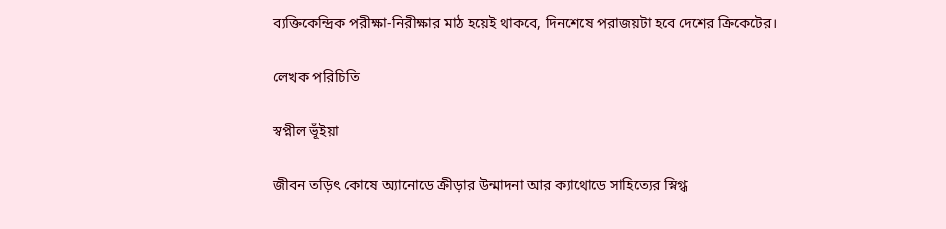ব্যক্তিকেন্দ্রিক পরীক্ষা-নিরীক্ষার মাঠ হয়েই থাকবে, দিনশেষে পরাজয়টা হবে দেশের ক্রিকেটের।

লেখক পরিচিতি

স্বপ্নীল ভূঁইয়া

জীবন তড়িৎ কোষে অ্যানোডে ক্রীড়ার উন্মাদনা আর ক্যাথোডে সাহিত্যের স্নিগ্ধ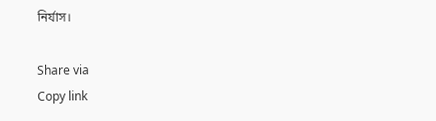নির্যাস।

Share via
Copy link